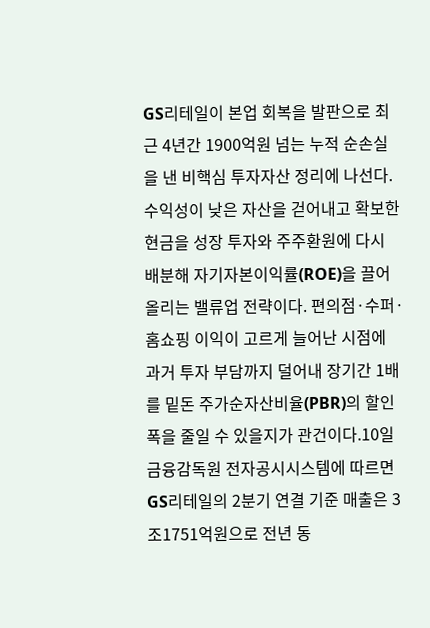GS리테일이 본업 회복을 발판으로 최근 4년간 1900억원 넘는 누적 순손실을 낸 비핵심 투자자산 정리에 나선다. 수익성이 낮은 자산을 걷어내고 확보한 현금을 성장 투자와 주주환원에 다시 배분해 자기자본이익률(ROE)을 끌어올리는 밸류업 전략이다. 편의점·수퍼·홈쇼핑 이익이 고르게 늘어난 시점에 과거 투자 부담까지 덜어내 장기간 1배를 밑돈 주가순자산비율(PBR)의 할인 폭을 줄일 수 있을지가 관건이다.10일 금융감독원 전자공시시스템에 따르면 GS리테일의 2분기 연결 기준 매출은 3조1751억원으로 전년 동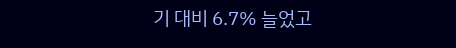기 대비 6.7% 늘었고